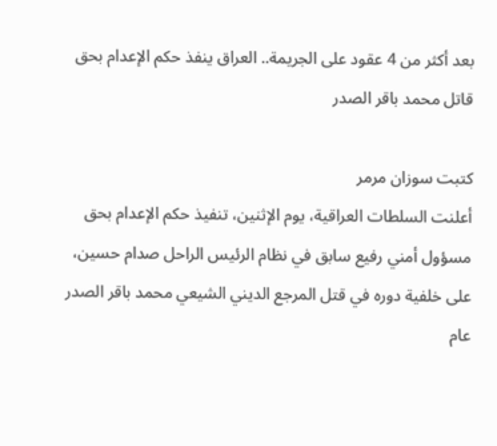بعد أكثر من 4 عقود على الجريمة.. العراق ينفذ حكم الإعدام بحق قاتل محمد باقر الصدر

كتبت سوزان مرمر
أعلنت السلطات العراقية، يوم الإثنين، تنفيذ حكم الإعدام بحق مسؤول أمني رفيع سابق في نظام الرئيس الراحل صدام حسين، على خلفية دوره في قتل المرجع الديني الشيعي محمد باقر الصدر عام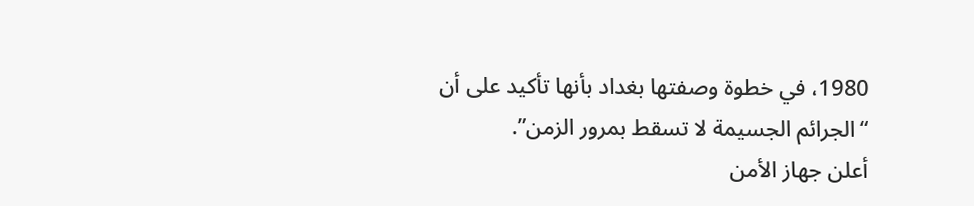1980، في خطوة وصفتها بغداد بأنها تأكيد على أن “الجرائم الجسيمة لا تسقط بمرور الزمن”.
أعلن جهاز الأمن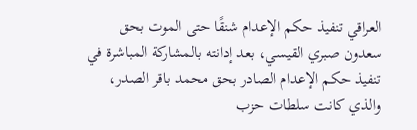العراقي تنفيذ حكم الإعدام شنقًا حتى الموت بحق سعدون صبري القيسي، بعد إدانته بالمشاركة المباشرة في تنفيذ حكم الإعدام الصادر بحق محمد باقر الصدر، والذي كانت سلطات حزب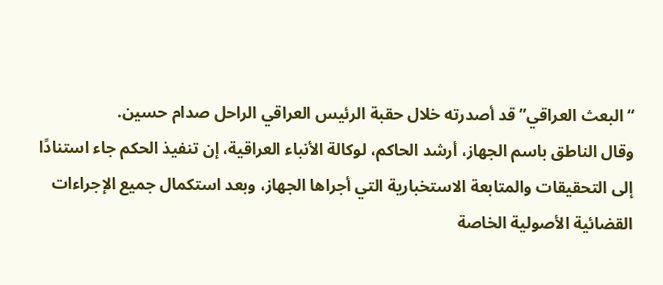“البعث العراقي” قد أصدرته خلال حقبة الرئيس العراقي الراحل صدام حسين.
وقال الناطق باسم الجهاز، أرشد الحاكم، لوكالة الأنباء العراقية، إن تنفيذ الحكم جاء استنادًا إلى التحقيقات والمتابعة الاستخبارية التي أجراها الجهاز، وبعد استكمال جميع الإجراءات القضائية الأصولية الخاصة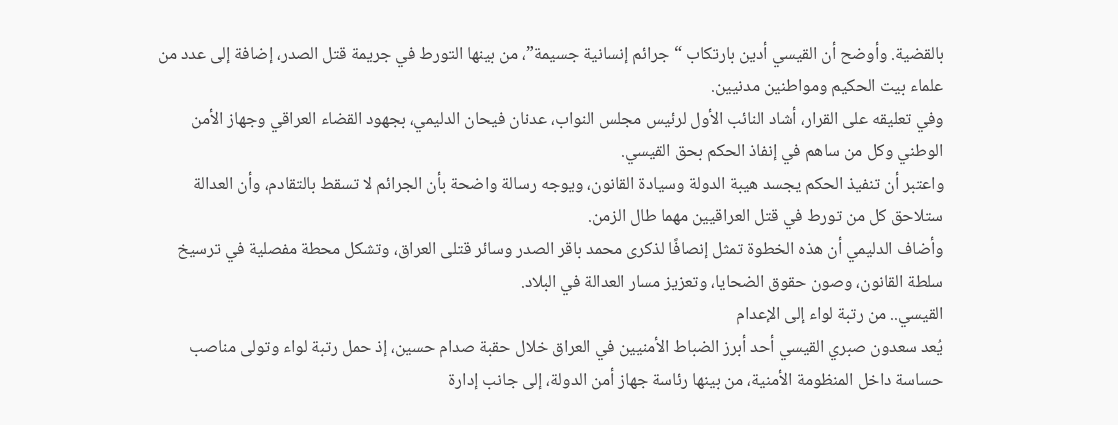بالقضية. وأوضح أن القيسي أدين بارتكاب “جرائم إنسانية جسيمة”، من بينها التورط في جريمة قتل الصدر، إضافة إلى عدد من علماء بيت الحكيم ومواطنين مدنيين.
وفي تعليقه على القرار، أشاد النائب الأول لرئيس مجلس النواب، عدنان فيحان الدليمي، بجهود القضاء العراقي وجهاز الأمن الوطني وكل من ساهم في إنفاذ الحكم بحق القيسي.
واعتبر أن تنفيذ الحكم يجسد هيبة الدولة وسيادة القانون، ويوجه رسالة واضحة بأن الجرائم لا تسقط بالتقادم، وأن العدالة ستلاحق كل من تورط في قتل العراقيين مهما طال الزمن.
وأضاف الدليمي أن هذه الخطوة تمثل إنصافًا لذكرى محمد باقر الصدر وسائر قتلى العراق، وتشكل محطة مفصلية في ترسيخ سلطة القانون، وصون حقوق الضحايا، وتعزيز مسار العدالة في البلاد.
القيسي.. من رتبة لواء إلى الإعدام
يُعد سعدون صبري القيسي أحد أبرز الضباط الأمنيين في العراق خلال حقبة صدام حسين، إذ حمل رتبة لواء وتولى مناصب حساسة داخل المنظومة الأمنية، من بينها رئاسة جهاز أمن الدولة، إلى جانب إدارة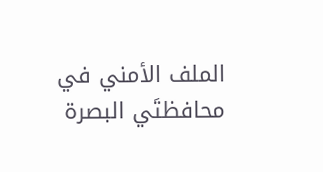الملف الأمني في محافظتَي البصرة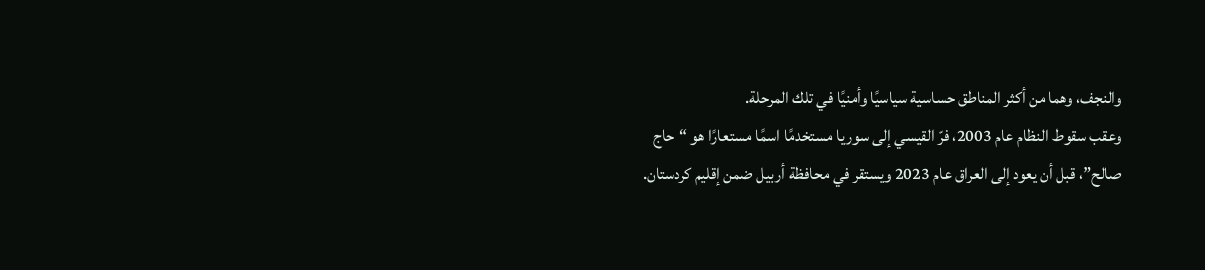والنجف، وهما من أكثر المناطق حساسية سياسيًا وأمنيًا في تلك المرحلة.
وعقب سقوط النظام عام 2003، فرّ القيسي إلى سوريا مستخدمًا اسمًا مستعارًا هو “حاج صالح”، قبل أن يعود إلى العراق عام 2023 ويستقر في محافظة أربيل ضمن إقليم كردستان.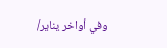وفي أواخر يناير/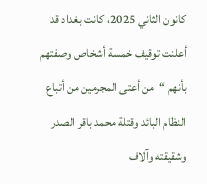كانون الثاني 2025، كانت بغداد قد أعلنت توقيف خمسة أشخاص وصفتهم بأنهم “من أعتى المجرمين من أتباع النظام البائد وقتلة محمد باقر الصدر وشقيقته وآلاف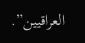العراقيين”.